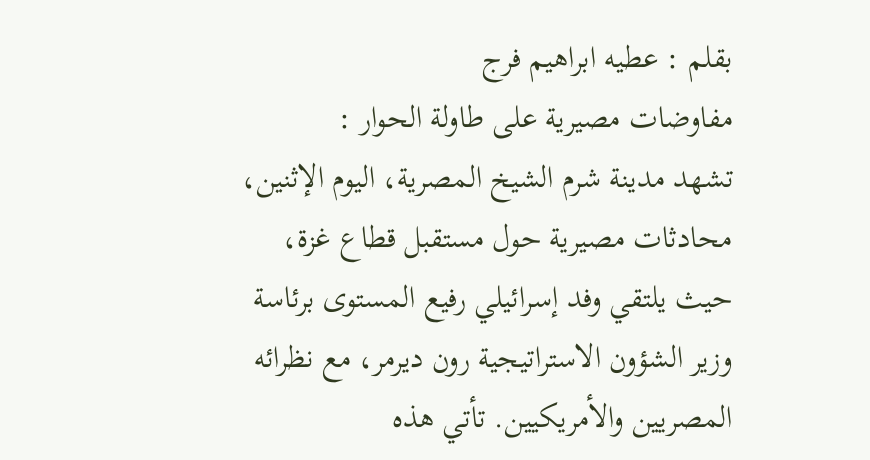بقلم : عطيه ابراهيم فرج
مفاوضات مصيرية على طاولة الحوار :
تشهد مدينة شرم الشيخ المصرية، اليوم الإثنين، محادثات مصيرية حول مستقبل قطاع غزة، حيث يلتقي وفد إسرائيلي رفيع المستوى برئاسة وزير الشؤون الاستراتيجية رون ديرمر، مع نظرائه المصريين والأمريكيين. تأتي هذه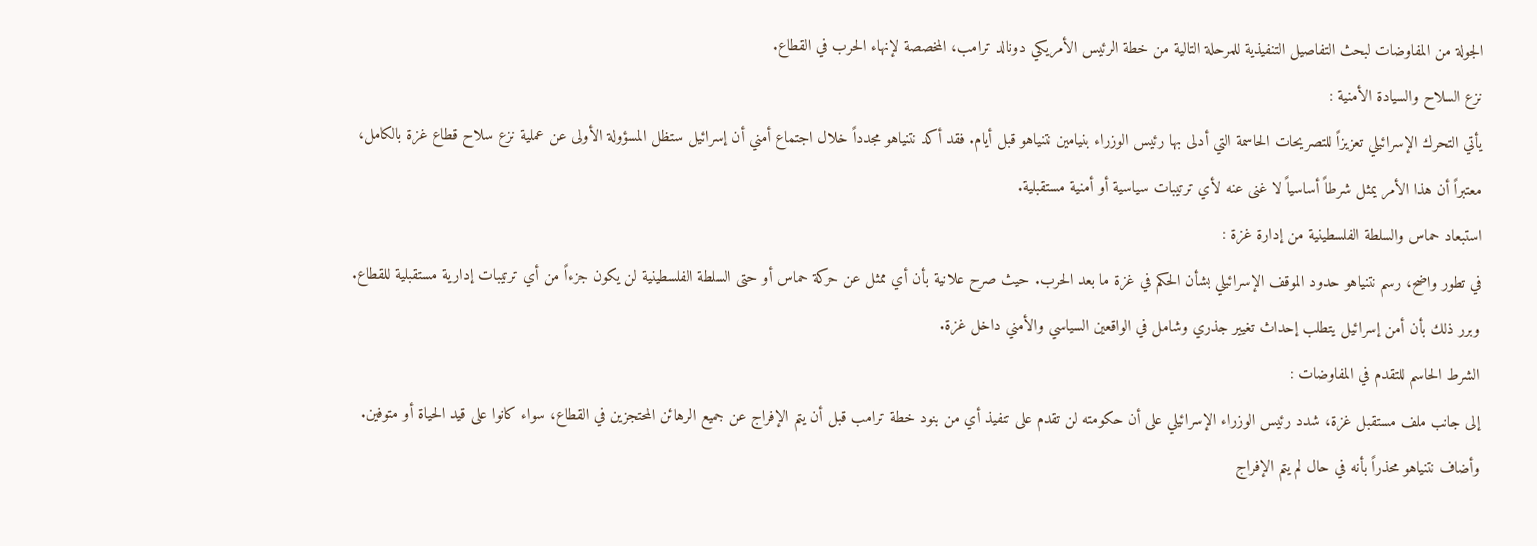الجولة من المفاوضات لبحث التفاصيل التنفيذية للمرحلة التالية من خطة الرئيس الأمريكي دونالد ترامب، المخصصة لإنهاء الحرب في القطاع.
نزع السلاح والسيادة الأمنية :
يأتي التحرك الإسرائيلي تعزيزاً للتصريحات الحاسمة التي أدلى بها رئيس الوزراء بنيامين نتنياهو قبل أيام. فقد أكد نتنياهو مجدداً خلال اجتماع أمني أن إسرائيل ستظل المسؤولة الأولى عن عملية نزع سلاح قطاع غزة بالكامل، معتبراً أن هذا الأمر يمثل شرطاً أساسياً لا غنى عنه لأي ترتيبات سياسية أو أمنية مستقبلية.
استبعاد حماس والسلطة الفلسطينية من إدارة غزة :
في تطور واضح، رسم نتنياهو حدود الموقف الإسرائيلي بشأن الحكم في غزة ما بعد الحرب. حيث صرح علانية بأن أي ممثل عن حركة حماس أو حتى السلطة الفلسطينية لن يكون جزءاً من أي ترتيبات إدارية مستقبلية للقطاع. وبرر ذلك بأن أمن إسرائيل يتطلب إحداث تغيير جذري وشامل في الواقعين السياسي والأمني داخل غزة.
الشرط الحاسم للتقدم في المفاوضات :
إلى جانب ملف مستقبل غزة، شدد رئيس الوزراء الإسرائيلي على أن حكومته لن تقدم على تنفيذ أي من بنود خطة ترامب قبل أن يتم الإفراج عن جميع الرهائن المحتجزين في القطاع، سواء كانوا على قيد الحياة أو متوفين. وأضاف نتنياهو محذراً بأنه في حال لم يتم الإفراج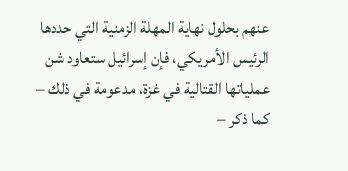عنهم بحلول نهاية المهلة الزمنية التي حددها الرئيس الأمريكي، فإن إسرائيل ستعاود شن عملياتها القتالية في غزة، مدعومة في ذلك – كما ذكر –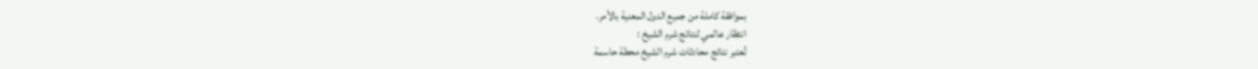بموافقة كاملة من جميع الدول المعنية بالأمر.
انتظار عالمي لنتائج شرم الشيخ :
تُعتبر نتائج محادثات شرم الشيخ محطة حاسمة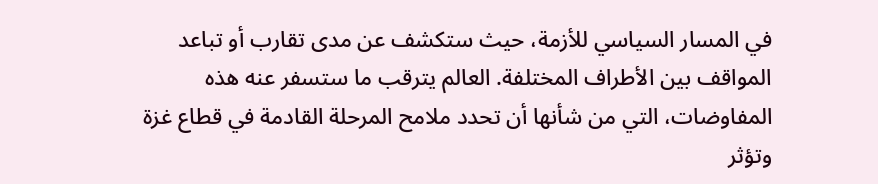في المسار السياسي للأزمة، حيث ستكشف عن مدى تقارب أو تباعد المواقف بين الأطراف المختلفة. العالم يترقب ما ستسفر عنه هذه المفاوضات، التي من شأنها أن تحدد ملامح المرحلة القادمة في قطاع غزة وتؤثر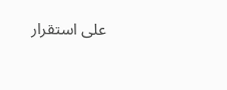على استقرار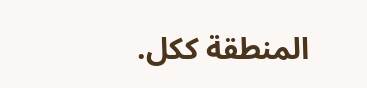المنطقة ككل.